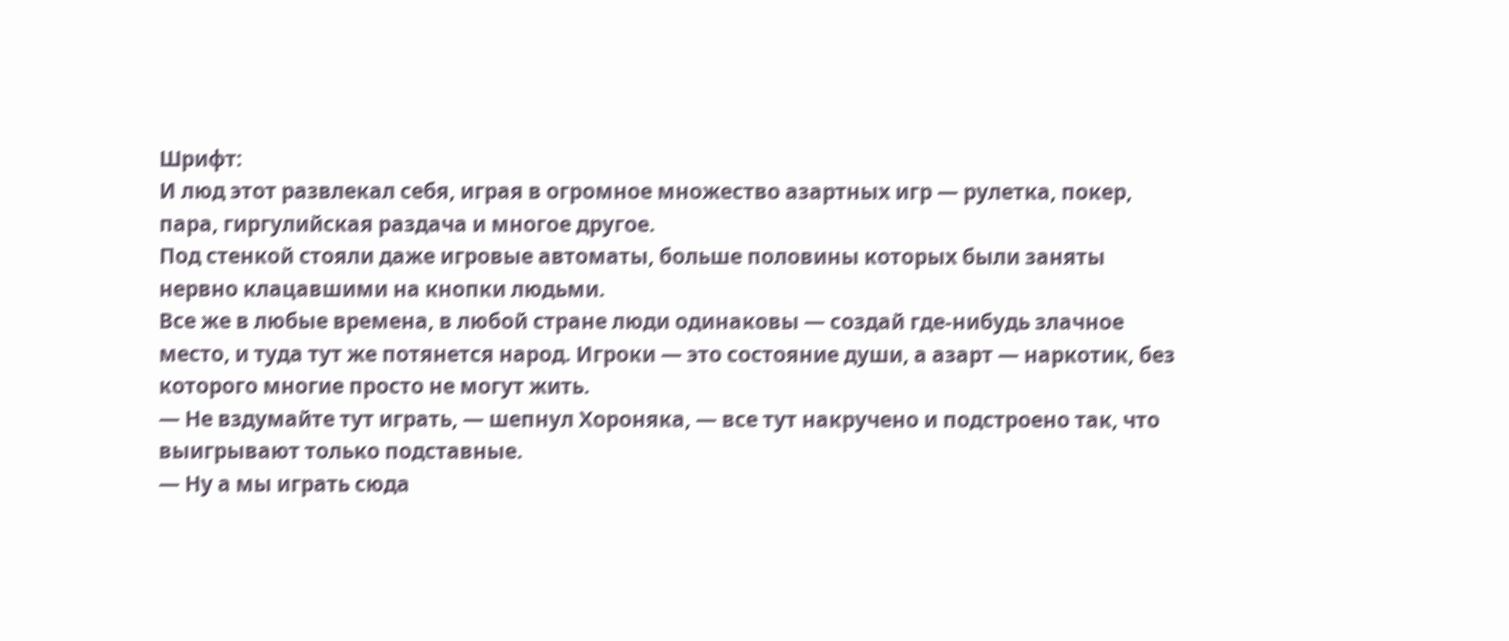Шрифт:
И люд этот развлекал себя, играя в огромное множество азартных игр — рулетка, покер, пара, гиргулийская раздача и многое другое.
Под стенкой стояли даже игровые автоматы, больше половины которых были заняты нервно клацавшими на кнопки людьми.
Все же в любые времена, в любой стране люди одинаковы — создай где-нибудь злачное место, и туда тут же потянется народ. Игроки — это состояние души, а азарт — наркотик, без которого многие просто не могут жить.
— Не вздумайте тут играть, — шепнул Хороняка, — все тут накручено и подстроено так, что выигрывают только подставные.
— Ну а мы играть сюда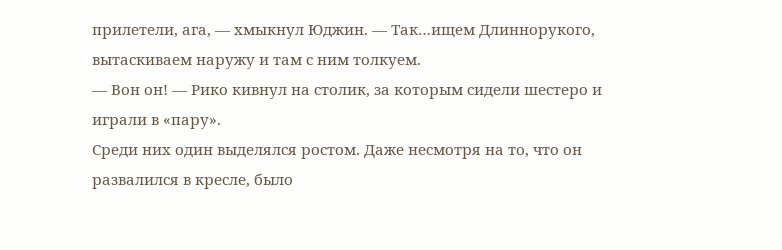прилетели, ага, — хмыкнул Юджин. — Так…ищем Длиннорукого, вытаскиваем наружу и там с ним толкуем.
— Вон он! — Рико кивнул на столик, за которым сидели шестеро и играли в «пару».
Среди них один выделялся ростом. Даже несмотря на то, что он развалился в кресле, было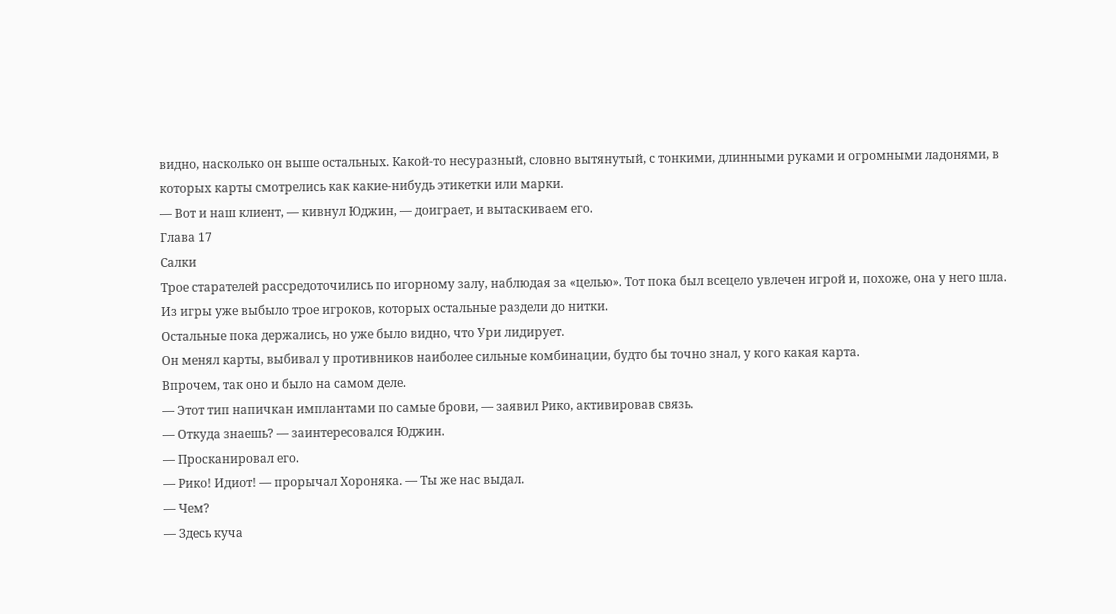видно, насколько он выше остальных. Какой-то несуразный, словно вытянутый, с тонкими, длинными руками и огромными ладонями, в которых карты смотрелись как какие-нибудь этикетки или марки.
— Вот и наш клиент, — кивнул Юджин, — доиграет, и вытаскиваем его.
Глава 17
Салки
Трое старателей рассредоточились по игорному залу, наблюдая за «целью». Тот пока был всецело увлечен игрой и, похоже, она у него шла. Из игры уже выбыло трое игроков, которых остальные раздели до нитки.
Остальные пока держались, но уже было видно, что Ури лидирует.
Он менял карты, выбивал у противников наиболее сильные комбинации, будто бы точно знал, у кого какая карта.
Впрочем, так оно и было на самом деле.
— Этот тип напичкан имплантами по самые брови, — заявил Рико, активировав связь.
— Откуда знаешь? — заинтересовался Юджин.
— Просканировал его.
— Рико! Идиот! — прорычал Хороняка. — Ты же нас выдал.
— Чем?
— Здесь куча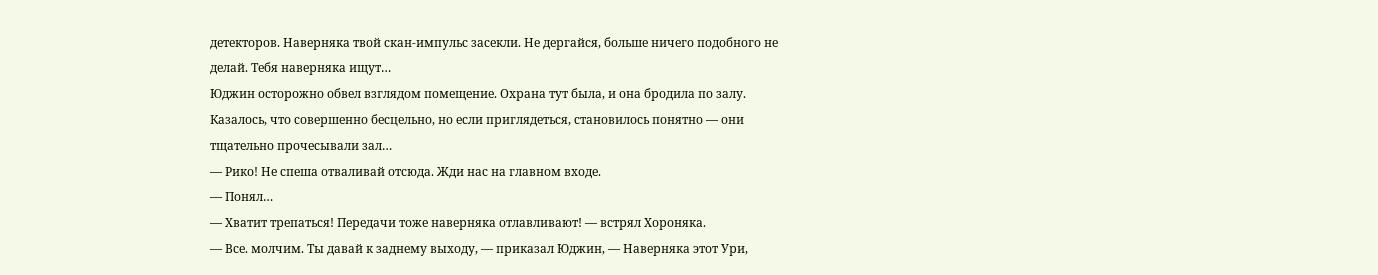детекторов. Наверняка твой скан-импульс засекли. Не дергайся, больше ничего подобного не делай. Тебя наверняка ищут…
Юджин осторожно обвел взглядом помещение. Охрана тут была, и она бродила по залу. Казалось, что совершенно бесцельно, но если приглядеться, становилось понятно — они тщательно прочесывали зал…
— Рико! Не спеша отваливай отсюда. Жди нас на главном входе.
— Понял…
— Хватит трепаться! Передачи тоже наверняка отлавливают! — встрял Хороняка.
— Все. молчим. Ты давай к заднему выходу, — приказал Юджин, — Наверняка этот Ури,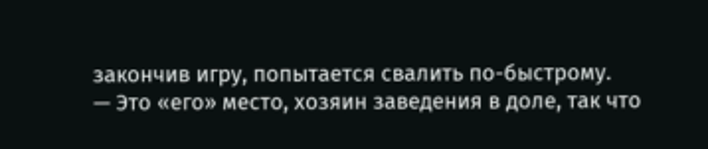закончив игру, попытается свалить по-быстрому.
— Это «его» место, хозяин заведения в доле, так что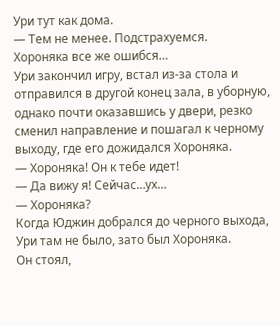Ури тут как дома.
— Тем не менее. Подстрахуемся.
Хороняка все же ошибся…
Ури закончил игру, встал из-за стола и отправился в другой конец зала, в уборную, однако почти оказавшись у двери, резко сменил направление и пошагал к черному выходу, где его дожидался Хороняка.
— Хороняка! Он к тебе идет!
— Да вижу я! Сейчас…ух…
— Хороняка?
Когда Юджин добрался до черного выхода, Ури там не было, зато был Хороняка.
Он стоял,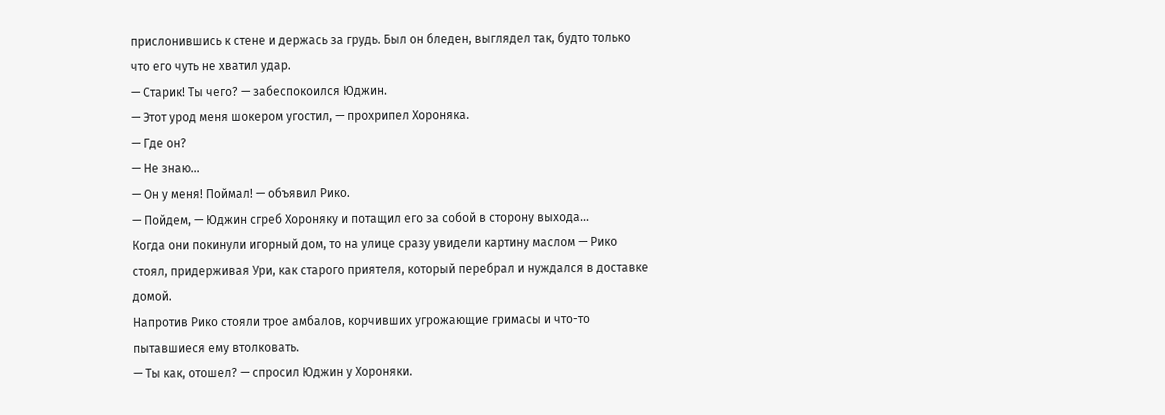прислонившись к стене и держась за грудь. Был он бледен, выглядел так, будто только что его чуть не хватил удар.
— Старик! Ты чего? — забеспокоился Юджин.
— Этот урод меня шокером угостил, — прохрипел Хороняка.
— Где он?
— Не знаю…
— Он у меня! Поймал! — объявил Рико.
— Пойдем, — Юджин сгреб Хороняку и потащил его за собой в сторону выхода…
Когда они покинули игорный дом, то на улице сразу увидели картину маслом — Рико стоял, придерживая Ури, как старого приятеля, который перебрал и нуждался в доставке домой.
Напротив Рико стояли трое амбалов, корчивших угрожающие гримасы и что-то пытавшиеся ему втолковать.
— Ты как, отошел? — спросил Юджин у Хороняки.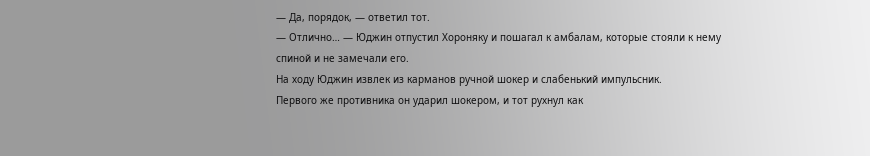— Да, порядок, — ответил тот.
— Отлично… — Юджин отпустил Хороняку и пошагал к амбалам, которые стояли к нему спиной и не замечали его.
На ходу Юджин извлек из карманов ручной шокер и слабенький импульсник.
Первого же противника он ударил шокером, и тот рухнул как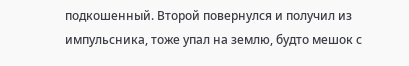подкошенный. Второй повернулся и получил из импульсника, тоже упал на землю, будто мешок с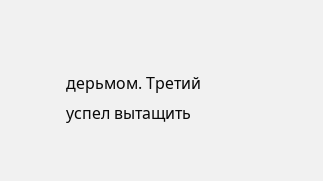дерьмом. Третий успел вытащить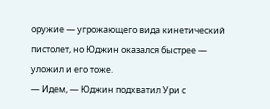оружие — угрожающего вида кинетический пистолет, но Юджин оказался быстрее — уложил и его тоже.
— Идем, — Юджин подхватил Ури с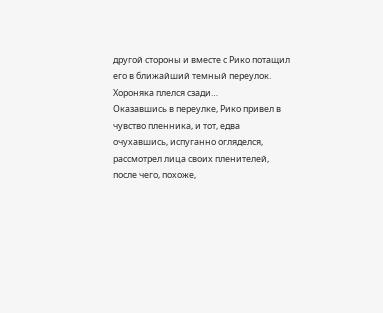другой стороны и вместе с Рико потащил его в ближайший темный переулок. Хороняка плелся сзади…
Оказавшись в переулке, Рико привел в чувство пленника, и тот, едва очухавшись, испуганно огляделся, рассмотрел лица своих пленителей, после чего, похоже,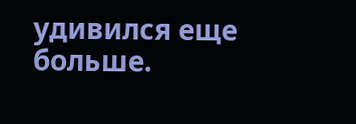удивился еще больше.